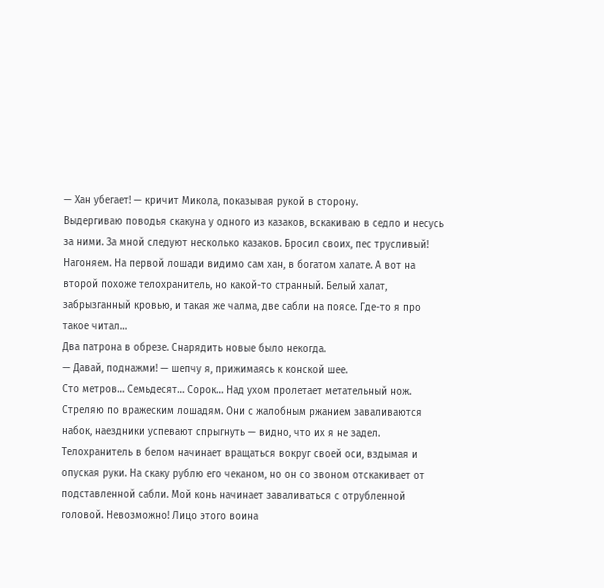— Хан убегает! — кричит Микола, показывая рукой в сторону.
Выдергиваю поводья скакуна у одного из казаков, вскакиваю в седло и несусь за ними. За мной следуют несколько казаков. Бросил своих, пес трусливый!
Нагоняем. На первой лошади видимо сам хан, в богатом халате. А вот на второй похоже телохранитель, но какой-то странный. Белый халат, забрызганный кровью, и такая же чалма, две сабли на поясе. Где-то я про такое читал…
Два патрона в обрезе. Снарядить новые было некогда.
— Давай, поднажми! — шепчу я, прижимаясь к конской шее.
Сто метров… Семьдесят… Сорок… Над ухом пролетает метательный нож. Стреляю по вражеским лошадям. Они с жалобным ржанием заваливаются набок, наездники успевают спрыгнуть — видно, что их я не задел.
Телохранитель в белом начинает вращаться вокруг своей оси, вздымая и опуская руки. На скаку рублю его чеканом, но он со звоном отскакивает от подставленной сабли. Мой конь начинает заваливаться с отрубленной головой. Невозможно! Лицо этого воина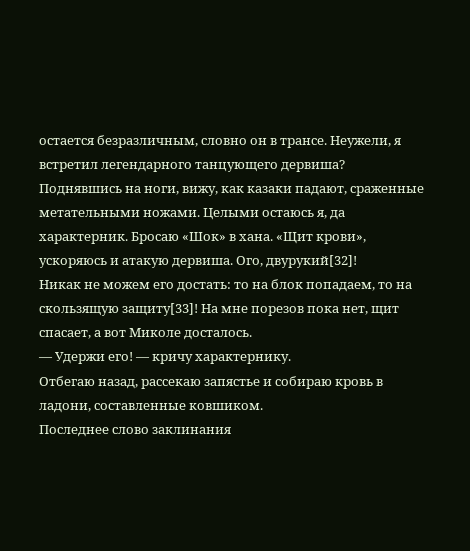остается безразличным, словно он в трансе. Неужели, я встретил легендарного танцующего дервиша?
Поднявшись на ноги, вижу, как казаки падают, сраженные метательными ножами. Целыми остаюсь я, да характерник. Бросаю «Шок» в хана. «Щит крови», ускоряюсь и атакую дервиша. Ого, двурукий[32]!
Никак не можем его достать: то на блок попадаем, то на скользящую защиту[33]! На мне порезов пока нет, щит спасает, а вот Миколе досталось.
— Удержи его! — кричу характернику.
Отбегаю назад, рассекаю запястье и собираю кровь в ладони, составленные ковшиком.
Последнее слово заклинания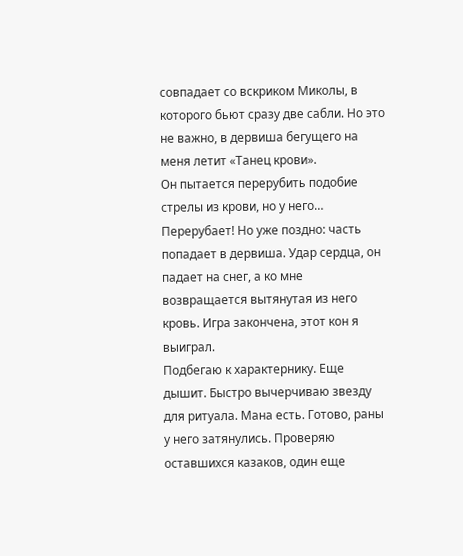совпадает со вскриком Миколы, в которого бьют сразу две сабли. Но это не важно, в дервиша бегущего на меня летит «Танец крови».
Он пытается перерубить подобие стрелы из крови, но у него… Перерубает! Но уже поздно: часть попадает в дервиша. Удар сердца, он падает на снег, а ко мне возвращается вытянутая из него кровь. Игра закончена, этот кон я выиграл.
Подбегаю к характернику. Еще дышит. Быстро вычерчиваю звезду для ритуала. Мана есть. Готово, раны у него затянулись. Проверяю оставшихся казаков, один еще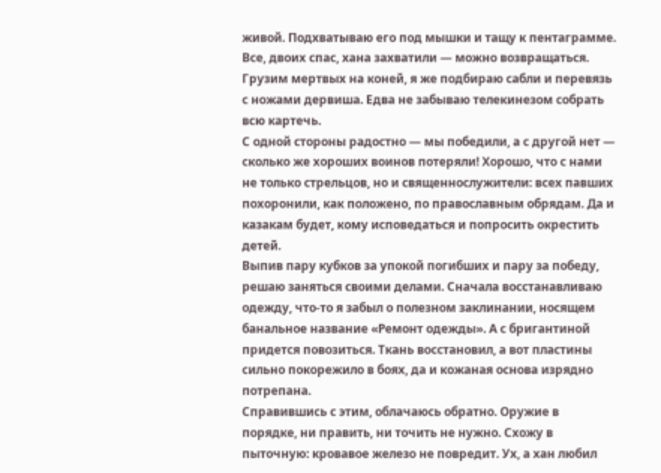живой. Подхватываю его под мышки и тащу к пентаграмме.
Все, двоих спас, хана захватили — можно возвращаться. Грузим мертвых на коней, я же подбираю сабли и перевязь с ножами дервиша. Едва не забываю телекинезом собрать всю картечь.
С одной стороны радостно — мы победили, а с другой нет — сколько же хороших воинов потеряли! Хорошо, что с нами не только стрельцов, но и священнослужители: всех павших похоронили, как положено, по православным обрядам. Да и казакам будет, кому исповедаться и попросить окрестить детей.
Выпив пару кубков за упокой погибших и пару за победу, решаю заняться своими делами. Сначала восстанавливаю одежду, что-то я забыл о полезном заклинании, носящем банальное название «Ремонт одежды». А с бригантиной придется повозиться. Ткань восстановил, а вот пластины сильно покорежило в боях, да и кожаная основа изрядно потрепана.
Справившись с этим, облачаюсь обратно. Оружие в порядке, ни править, ни точить не нужно. Схожу в пыточную: кровавое железо не повредит. Ух, а хан любил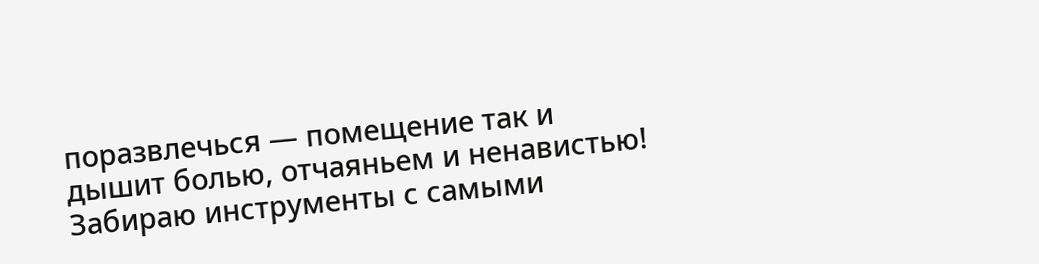поразвлечься — помещение так и дышит болью, отчаяньем и ненавистью! Забираю инструменты с самыми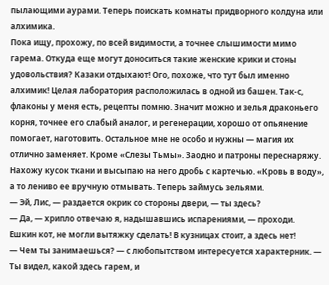пылающими аурами. Теперь поискать комнаты придворного колдуна или алхимика.
Пока ищу, прохожу, по всей видимости, а точнее слышимости мимо гарема. Откуда еще могут доноситься такие женские крики и стоны удовольствия? Казаки отдыхают! Ого, похоже, что тут был именно алхимик! Целая лаборатория расположилась в одной из башен. Так-с, флаконы у меня есть, рецепты помню. Значит можно и зелья драконьего корня, точнее его слабый аналог, и регенерации, хорошо от опьянение помогает, наготовить. Остальное мне не особо и нужны — магия их отлично заменяет. Кроме «Слезы Тьмы». Заодно и патроны переснаряжу.
Нахожу кусок ткани и высыпаю на него дробь с картечью. «Кровь в воду», а то лениво ее вручную отмывать. Теперь займусь зельями.
— Эй, Лис, — раздается окрик со стороны двери, — ты здесь?
— Да, — хрипло отвечаю я, надышавшись испарениями, — проходи.
Ешкин кот, не могли вытяжку сделать! В кузницах стоит, а здесь нет!
— Чем ты занимаешься? — с любопытством интересуется характерник. — Ты видел, какой здесь гарем, и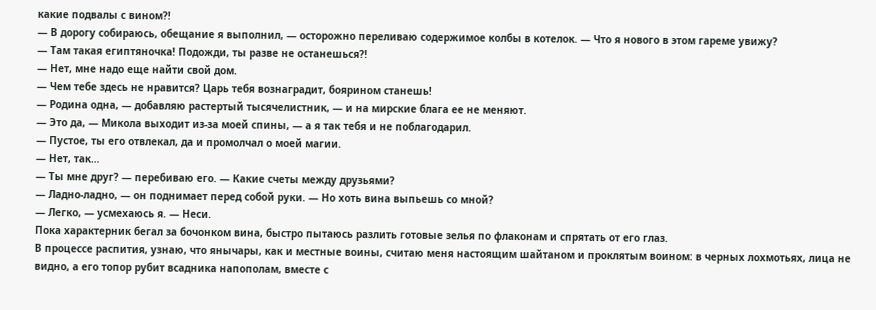какие подвалы с вином?!
— В дорогу собираюсь, обещание я выполнил, — осторожно переливаю содержимое колбы в котелок. — Что я нового в этом гареме увижу?
— Там такая египтяночка! Подожди, ты разве не останешься?!
— Нет, мне надо еще найти свой дом.
— Чем тебе здесь не нравится? Царь тебя вознаградит, боярином станешь!
— Родина одна, — добавляю растертый тысячелистник, — и на мирские блага ее не меняют.
— Это да, — Микола выходит из-за моей спины, — а я так тебя и не поблагодарил.
— Пустое, ты его отвлекал, да и промолчал о моей магии.
— Нет, так…
— Ты мне друг? — перебиваю его. — Какие счеты между друзьями?
— Ладно-ладно, — он поднимает перед собой руки. — Но хоть вина выпьешь со мной?
— Легко, — усмехаюсь я. — Неси.
Пока характерник бегал за бочонком вина, быстро пытаюсь разлить готовые зелья по флаконам и спрятать от его глаз.
В процессе распития, узнаю, что янычары, как и местные воины, считаю меня настоящим шайтаном и проклятым воином: в черных лохмотьях, лица не видно, а его топор рубит всадника напополам, вместе с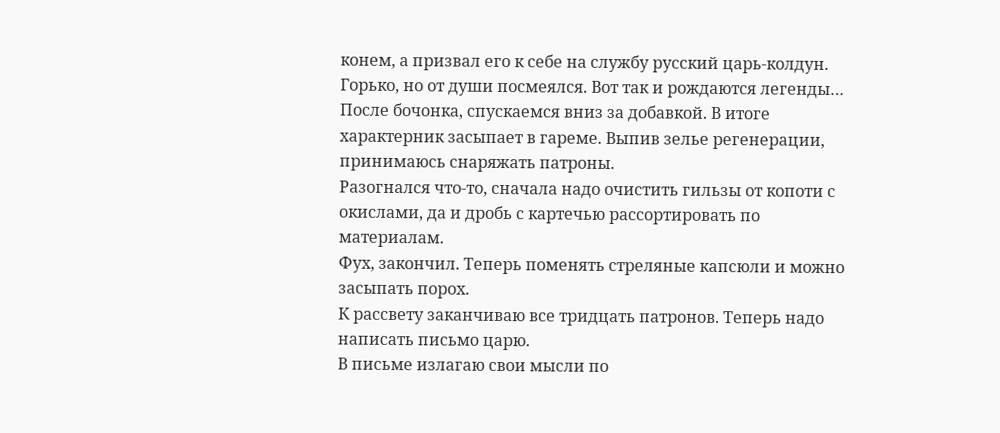конем, а призвал его к себе на службу русский царь-колдун. Горько, но от души посмеялся. Вот так и рождаются легенды…
После бочонка, спускаемся вниз за добавкой. В итоге характерник засыпает в гареме. Выпив зелье регенерации, принимаюсь снаряжать патроны.
Разогнался что-то, сначала надо очистить гильзы от копоти с окислами, да и дробь с картечью рассортировать по материалам.
Фух, закончил. Теперь поменять стреляные капсюли и можно засыпать порох.
К рассвету заканчиваю все тридцать патронов. Теперь надо написать письмо царю.
В письме излагаю свои мысли по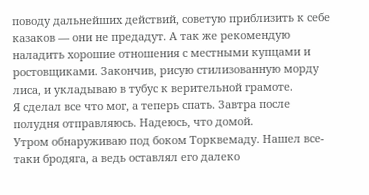поводу дальнейших действий, советую приблизить к себе казаков — они не предадут. А так же рекомендую наладить хорошие отношения с местными купцами и ростовщиками. Закончив, рисую стилизованную морду лиса, и укладываю в тубус к верительной грамоте.
Я сделал все что мог, а теперь спать. Завтра после полудня отправляюсь. Надеюсь, что домой.
Утром обнаруживаю под боком Торквемаду. Нашел все-таки бродяга, а ведь оставлял его далеко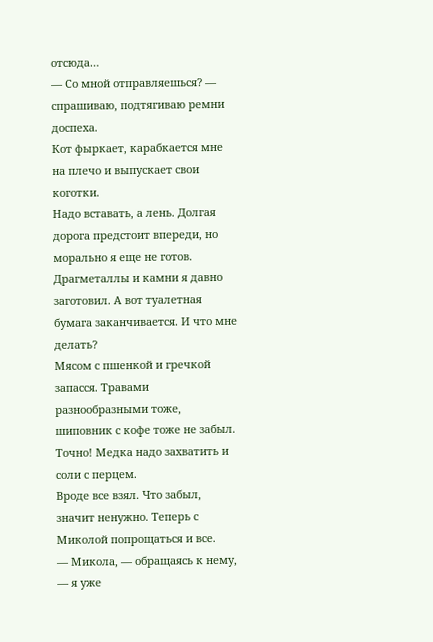отсюда…
— Со мной отправляешься? — спрашиваю, подтягиваю ремни доспеха.
Кот фыркает, карабкается мне на плечо и выпускает свои коготки.
Надо вставать, а лень. Долгая дорога предстоит впереди, но морально я еще не готов. Драгметаллы и камни я давно заготовил. А вот туалетная бумага заканчивается. И что мне делать?
Мясом с пшенкой и гречкой запасся. Травами разнообразными тоже, шиповник с кофе тоже не забыл. Точно! Медка надо захватить и соли с перцем.
Вроде все взял. Что забыл, значит ненужно. Теперь с Миколой попрощаться и все.
— Микола, — обращаясь к нему, — я уже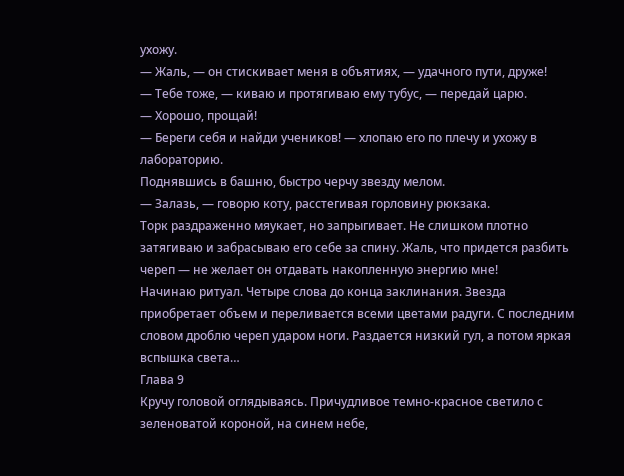ухожу.
— Жаль, — он стискивает меня в объятиях, — удачного пути, друже!
— Тебе тоже, — киваю и протягиваю ему тубус, — передай царю.
— Хорошо, прощай!
— Береги себя и найди учеников! — хлопаю его по плечу и ухожу в лабораторию.
Поднявшись в башню, быстро черчу звезду мелом.
— Залазь, — говорю коту, расстегивая горловину рюкзака.
Торк раздраженно мяукает, но запрыгивает. Не слишком плотно затягиваю и забрасываю его себе за спину. Жаль, что придется разбить череп — не желает он отдавать накопленную энергию мне!
Начинаю ритуал. Четыре слова до конца заклинания. Звезда приобретает объем и переливается всеми цветами радуги. С последним словом дроблю череп ударом ноги. Раздается низкий гул, а потом яркая вспышка света…
Глава 9
Кручу головой оглядываясь. Причудливое темно-красное светило с зеленоватой короной, на синем небе,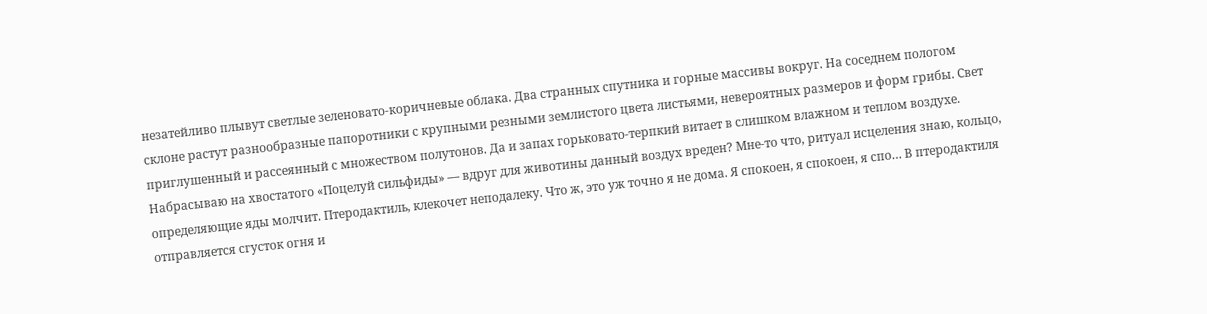незатейливо плывут светлые зеленовато-коричневые облака. Два странных спутника и горные массивы вокруг. На соседнем пологом склоне растут разнообразные папоротники с крупными резными землистого цвета листьями, невероятных размеров и форм грибы. Свет приглушенный и рассеянный с множеством полутонов. Да и запах горьковато-терпкий витает в слишком влажном и теплом воздухе. Набрасываю на хвостатого «Поцелуй сильфиды» — вдруг для животины данный воздух вреден? Мне-то что, ритуал исцеления знаю, кольцо, определяющие яды молчит. Птеродактиль, клекочет неподалеку. Что ж, это уж точно я не дома. Я спокоен, я спокоен, я спо… В птеродактиля отправляется сгусток огня и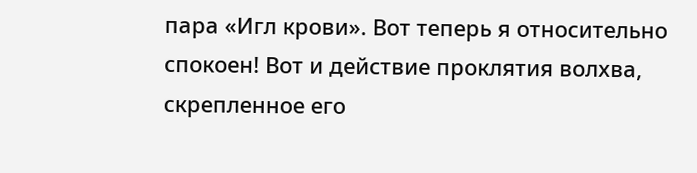пара «Игл крови». Вот теперь я относительно спокоен! Вот и действие проклятия волхва, скрепленное его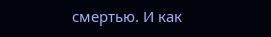смертью. И как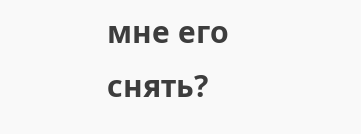мне его снять?